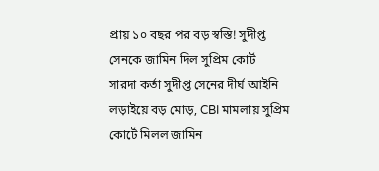প্রায় ১০ বছর পর বড় স্বস্তি! সুদীপ্ত সেনকে জামিন দিল সুপ্রিম কোর্ট
সারদা কর্তা সুদীপ্ত সেনের দীর্ঘ আইনি লড়াইয়ে বড় মোড়, CBI মামলায় সুপ্রিম কোর্টে মিলল জামিন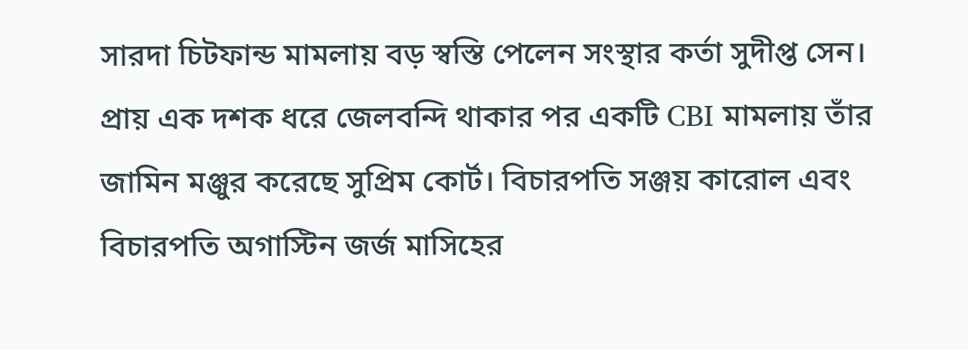সারদা চিটফান্ড মামলায় বড় স্বস্তি পেলেন সংস্থার কর্তা সুদীপ্ত সেন। প্রায় এক দশক ধরে জেলবন্দি থাকার পর একটি CBI মামলায় তাঁর জামিন মঞ্জুর করেছে সুপ্রিম কোর্ট। বিচারপতি সঞ্জয় কারোল এবং বিচারপতি অগাস্টিন জর্জ মাসিহের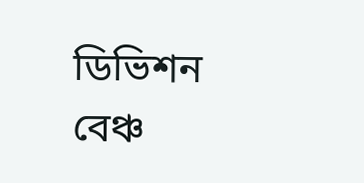ডিভিশন বেঞ্চ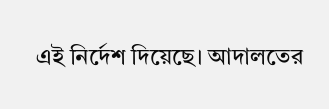এই নির্দেশ দিয়েছে। আদালতের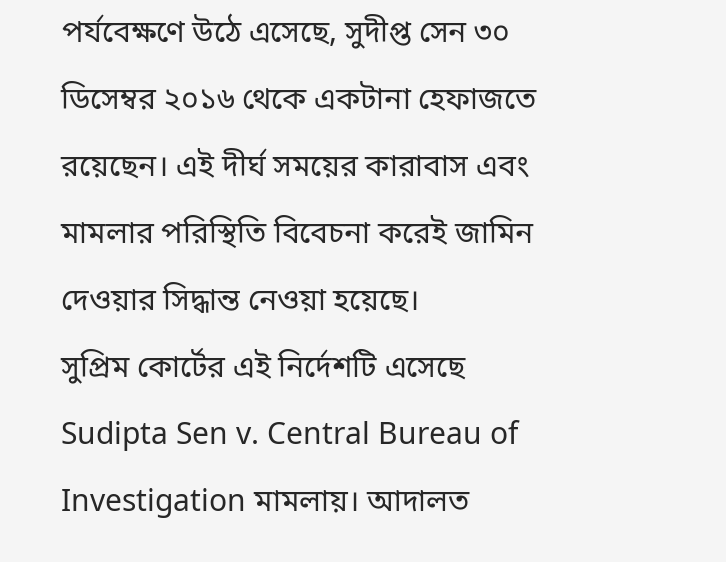পর্যবেক্ষণে উঠে এসেছে, সুদীপ্ত সেন ৩০ ডিসেম্বর ২০১৬ থেকে একটানা হেফাজতে রয়েছেন। এই দীর্ঘ সময়ের কারাবাস এবং মামলার পরিস্থিতি বিবেচনা করেই জামিন দেওয়ার সিদ্ধান্ত নেওয়া হয়েছে।
সুপ্রিম কোর্টের এই নির্দেশটি এসেছে Sudipta Sen v. Central Bureau of Investigation মামলায়। আদালত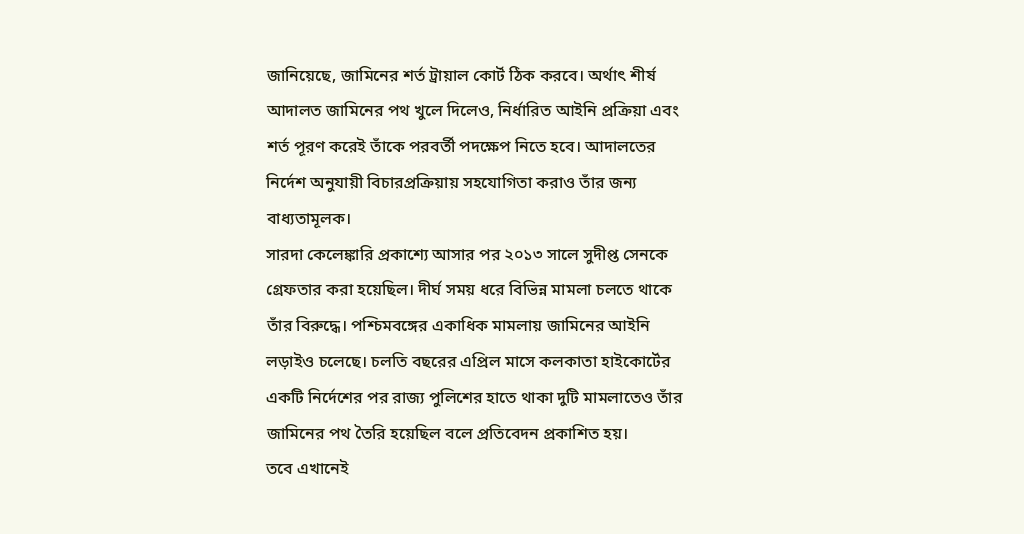জানিয়েছে, জামিনের শর্ত ট্রায়াল কোর্ট ঠিক করবে। অর্থাৎ শীর্ষ আদালত জামিনের পথ খুলে দিলেও, নির্ধারিত আইনি প্রক্রিয়া এবং শর্ত পূরণ করেই তাঁকে পরবর্তী পদক্ষেপ নিতে হবে। আদালতের নির্দেশ অনুযায়ী বিচারপ্রক্রিয়ায় সহযোগিতা করাও তাঁর জন্য বাধ্যতামূলক।
সারদা কেলেঙ্কারি প্রকাশ্যে আসার পর ২০১৩ সালে সুদীপ্ত সেনকে গ্রেফতার করা হয়েছিল। দীর্ঘ সময় ধরে বিভিন্ন মামলা চলতে থাকে তাঁর বিরুদ্ধে। পশ্চিমবঙ্গের একাধিক মামলায় জামিনের আইনি লড়াইও চলেছে। চলতি বছরের এপ্রিল মাসে কলকাতা হাইকোর্টের একটি নির্দেশের পর রাজ্য পুলিশের হাতে থাকা দুটি মামলাতেও তাঁর জামিনের পথ তৈরি হয়েছিল বলে প্রতিবেদন প্রকাশিত হয়।
তবে এখানেই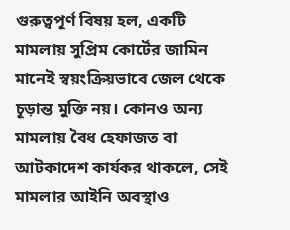গুরুত্বপূর্ণ বিষয় হল, একটি মামলায় সুপ্রিম কোর্টের জামিন মানেই স্বয়ংক্রিয়ভাবে জেল থেকে চূড়ান্ত মুক্তি নয়। কোনও অন্য মামলায় বৈধ হেফাজত বা আটকাদেশ কার্যকর থাকলে, সেই মামলার আইনি অবস্থাও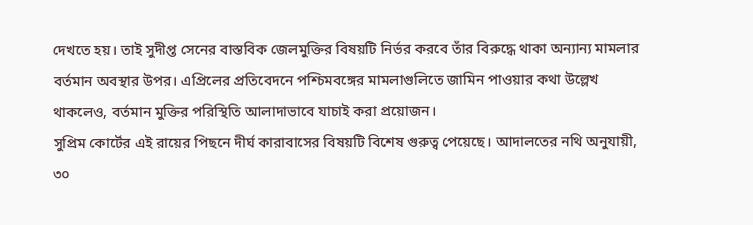দেখতে হয়। তাই সুদীপ্ত সেনের বাস্তবিক জেলমুক্তির বিষয়টি নির্ভর করবে তাঁর বিরুদ্ধে থাকা অন্যান্য মামলার বর্তমান অবস্থার উপর। এপ্রিলের প্রতিবেদনে পশ্চিমবঙ্গের মামলাগুলিতে জামিন পাওয়ার কথা উল্লেখ থাকলেও, বর্তমান মুক্তির পরিস্থিতি আলাদাভাবে যাচাই করা প্রয়োজন।
সুপ্রিম কোর্টের এই রায়ের পিছনে দীর্ঘ কারাবাসের বিষয়টি বিশেষ গুরুত্ব পেয়েছে। আদালতের নথি অনুযায়ী, ৩০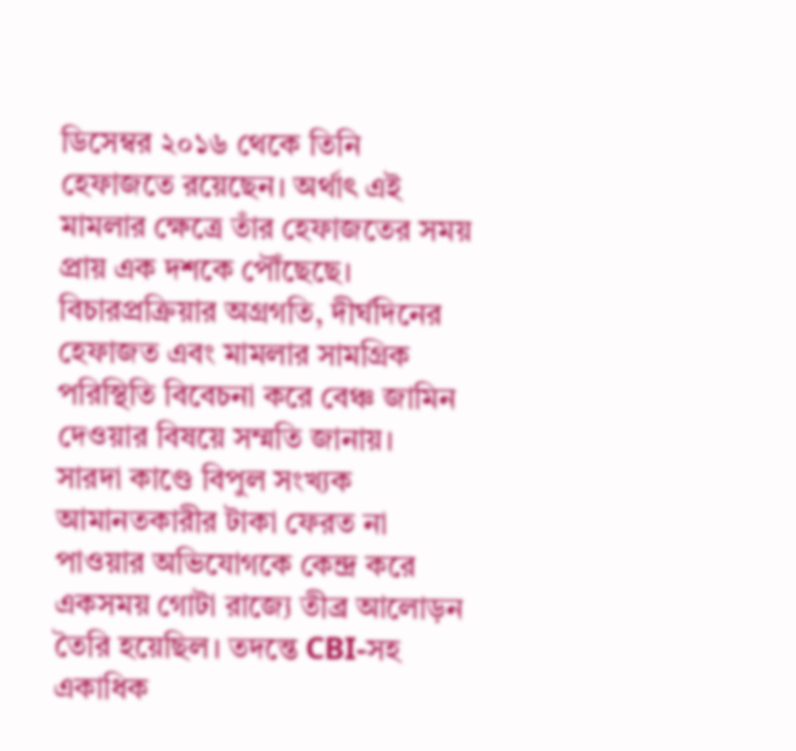ডিসেম্বর ২০১৬ থেকে তিনি হেফাজতে রয়েছেন। অর্থাৎ এই মামলার ক্ষেত্রে তাঁর হেফাজতের সময় প্রায় এক দশকে পৌঁছেছে। বিচারপ্রক্রিয়ার অগ্রগতি, দীর্ঘদিনের হেফাজত এবং মামলার সামগ্রিক পরিস্থিতি বিবেচনা করে বেঞ্চ জামিন দেওয়ার বিষয়ে সম্মতি জানায়।
সারদা কাণ্ডে বিপুল সংখ্যক আমানতকারীর টাকা ফেরত না পাওয়ার অভিযোগকে কেন্দ্র করে একসময় গোটা রাজ্যে তীব্র আলোড়ন তৈরি হয়েছিল। তদন্তে CBI-সহ একাধিক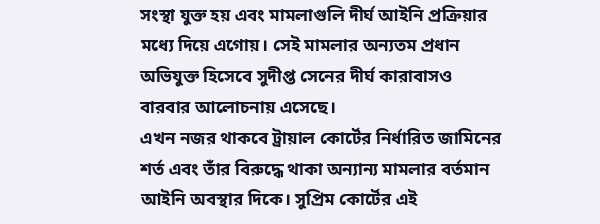সংস্থা যুক্ত হয় এবং মামলাগুলি দীর্ঘ আইনি প্রক্রিয়ার মধ্যে দিয়ে এগোয়। সেই মামলার অন্যতম প্রধান অভিযুক্ত হিসেবে সুদীপ্ত সেনের দীর্ঘ কারাবাসও বারবার আলোচনায় এসেছে।
এখন নজর থাকবে ট্রায়াল কোর্টের নির্ধারিত জামিনের শর্ত এবং তাঁর বিরুদ্ধে থাকা অন্যান্য মামলার বর্তমান আইনি অবস্থার দিকে। সুপ্রিম কোর্টের এই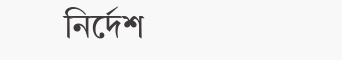নির্দেশ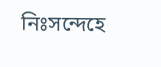নিঃসন্দেহে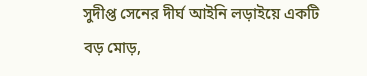সুদীপ্ত সেনের দীর্ঘ আইনি লড়াইয়ে একটি বড় মোড়,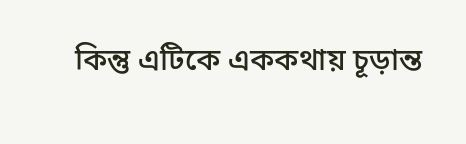কিন্তু এটিকে এককথায় চূড়ান্ত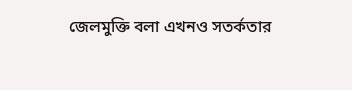জেলমুক্তি বলা এখনও সতর্কতার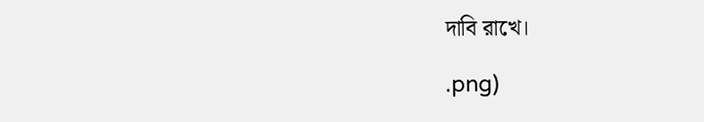দাবি রাখে।

.png)